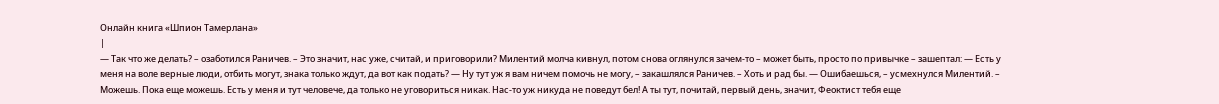Онлайн книга «Шпион Тамерлана»
|
— Так что же делать? – озаботился Раничев. – Это значит, нас уже, считай, и приговорили? Милентий молча кивнул, потом снова оглянулся зачем-то – может быть, просто по привычке – зашептал: — Есть у меня на воле верные люди, отбить могут, знака только ждут, да вот как подать? — Ну тут уж я вам ничем помочь не могу, – закашлялся Раничев. – Хоть и рад бы. — Ошибаешься, – усмехнулся Милентий. – Можешь. Пока еще можешь. Есть у меня и тут человече, да только не уговориться никак. Нас-то уж никуда не поведут бел! А ты тут, почитай, первый день, значит, Феоктист тебя еще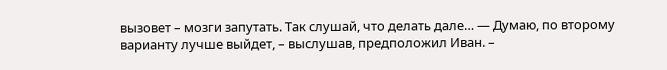вызовет – мозги запутать. Так слушай, что делать дале… — Думаю, по второму варианту лучше выйдет, – выслушав, предположил Иван. –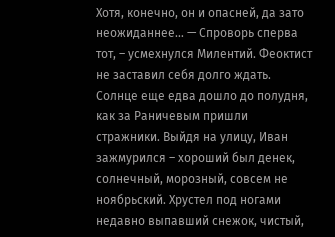Хотя, конечно, он и опасней, да зато неожиданнее… — Спроворь сперва тот, – усмехнулся Милентий. Феоктист не заставил себя долго ждать. Солнце еще едва дошло до полудня, как за Раничевым пришли стражники. Выйдя на улицу, Иван зажмурился – хороший был денек, солнечный, морозный, совсем не ноябрьский. Хрустел под ногами недавно выпавший снежок, чистый,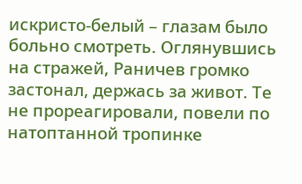искристо-белый – глазам было больно смотреть. Оглянувшись на стражей, Раничев громко застонал, держась за живот. Те не прореагировали, повели по натоптанной тропинке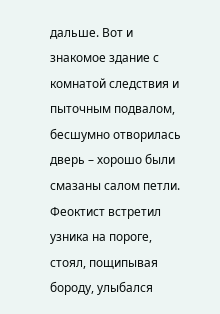дальше. Вот и знакомое здание с комнатой следствия и пыточным подвалом, бесшумно отворилась дверь – хорошо были смазаны салом петли. Феоктист встретил узника на пороге, стоял, пощипывая бороду, улыбался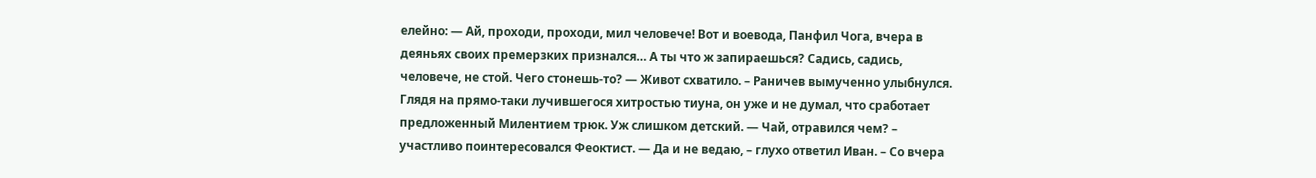елейно: — Ай, проходи, проходи, мил человече! Вот и воевода, Панфил Чога, вчера в деяньях своих премерзких признался… А ты что ж запираешься? Садись, садись, человече, не стой. Чего стонешь-то? — Живот схватило. – Раничев вымученно улыбнулся. Глядя на прямо-таки лучившегося хитростью тиуна, он уже и не думал, что сработает предложенный Милентием трюк. Уж слишком детский. — Чай, отравился чем? – участливо поинтересовался Феоктист. — Да и не ведаю, – глухо ответил Иван. – Со вчера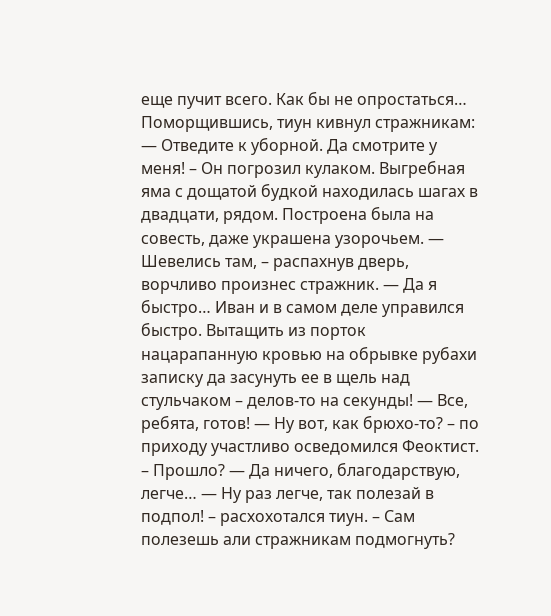еще пучит всего. Как бы не опростаться… Поморщившись, тиун кивнул стражникам: — Отведите к уборной. Да смотрите у меня! – Он погрозил кулаком. Выгребная яма с дощатой будкой находилась шагах в двадцати, рядом. Построена была на совесть, даже украшена узорочьем. — Шевелись там, – распахнув дверь, ворчливо произнес стражник. — Да я быстро… Иван и в самом деле управился быстро. Вытащить из порток нацарапанную кровью на обрывке рубахи записку да засунуть ее в щель над стульчаком – делов-то на секунды! — Все, ребята, готов! — Ну вот, как брюхо-то? – по приходу участливо осведомился Феоктист. – Прошло? — Да ничего, благодарствую, легче… — Ну раз легче, так полезай в подпол! – расхохотался тиун. – Сам полезешь али стражникам подмогнуть?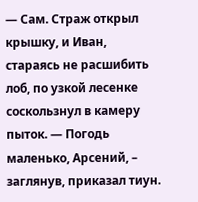— Сам. Страж открыл крышку, и Иван, стараясь не расшибить лоб, по узкой лесенке соскользнул в камеру пыток. — Погодь маленько, Арсений, – заглянув, приказал тиун.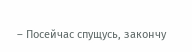– Посейчас спущусь, закончу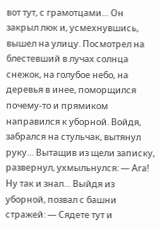вот тут, с грамотцами… Он закрыл люк и, усмехнувшись, вышел на улицу. Посмотрел на блестевший в лучах солнца снежок, на голубое небо, на деревья в инее, поморщился почему-то и прямиком направился к уборной. Войдя, забрался на стульчак, вытянул руку… Вытащив из щели записку, развернул, ухмыльнулся: — Ага! Ну так и знал… Выйдя из уборной, позвал с башни стражей: — Сядете тут и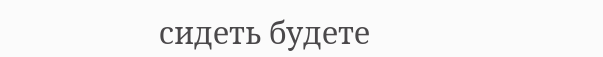сидеть будете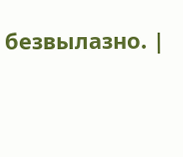безвылазно. |